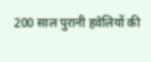200 साल पुरानी हवेलियों की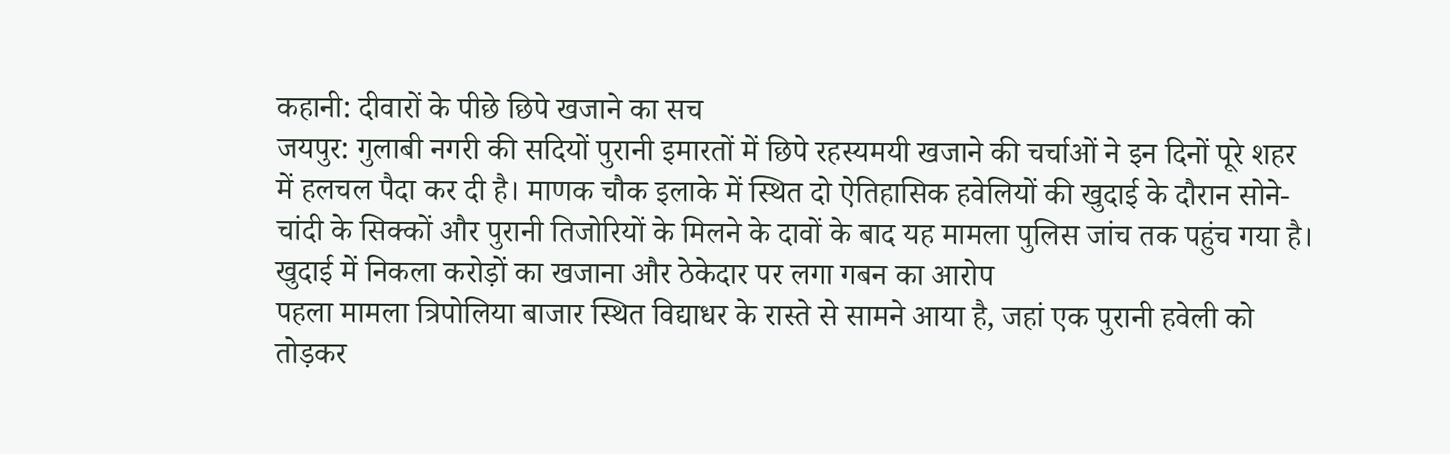कहानी: दीवारों के पीछे छिपे खजाने का सच
जयपुर: गुलाबी नगरी की सदियों पुरानी इमारतों में छिपे रहस्यमयी खजाने की चर्चाओं ने इन दिनों पूरे शहर में हलचल पैदा कर दी है। माणक चौक इलाके में स्थित दो ऐतिहासिक हवेलियों की खुदाई के दौरान सोने-चांदी के सिक्कों और पुरानी तिजोरियों के मिलने के दावों के बाद यह मामला पुलिस जांच तक पहुंच गया है।
खुदाई में निकला करोड़ों का खजाना और ठेकेदार पर लगा गबन का आरोप
पहला मामला त्रिपोलिया बाजार स्थित विद्याधर के रास्ते से सामने आया है, जहां एक पुरानी हवेली को तोड़कर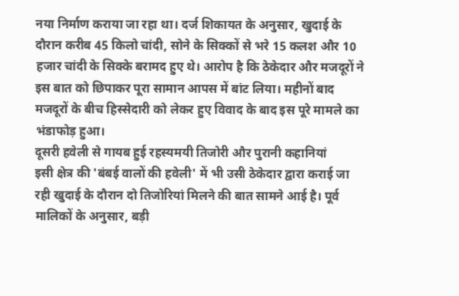नया निर्माण कराया जा रहा था। दर्ज शिकायत के अनुसार, खुदाई के दौरान करीब 45 किलो चांदी, सोने के सिक्कों से भरे 15 कलश और 10 हजार चांदी के सिक्के बरामद हुए थे। आरोप है कि ठेकेदार और मजदूरों ने इस बात को छिपाकर पूरा सामान आपस में बांट लिया। महीनों बाद मजदूरों के बीच हिस्सेदारी को लेकर हुए विवाद के बाद इस पूरे मामले का भंडाफोड़ हुआ।
दूसरी हवेली से गायब हुई रहस्यमयी तिजोरी और पुरानी कहानियां
इसी क्षेत्र की 'बंबई वालों की हवेली' में भी उसी ठेकेदार द्वारा कराई जा रही खुदाई के दौरान दो तिजोरियां मिलने की बात सामने आई है। पूर्व मालिकों के अनुसार, बड़ी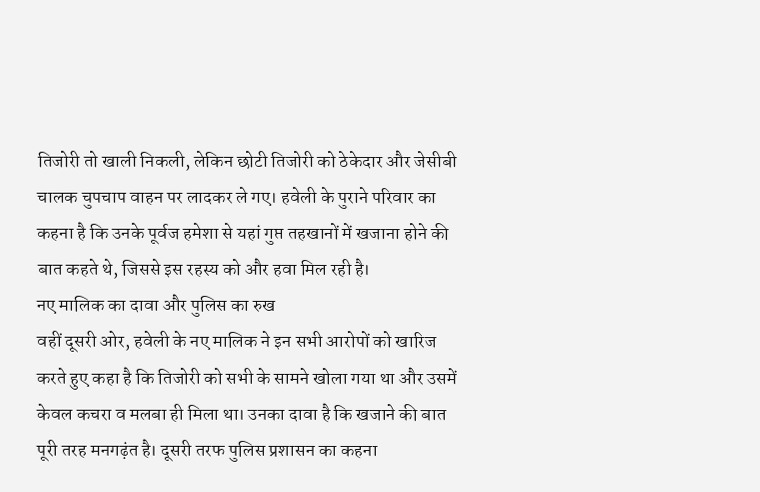तिजोरी तो खाली निकली, लेकिन छोटी तिजोरी को ठेकेदार और जेसीबी चालक चुपचाप वाहन पर लादकर ले गए। हवेली के पुराने परिवार का कहना है कि उनके पूर्वज हमेशा से यहां गुप्त तहखानों में खजाना होने की बात कहते थे, जिससे इस रहस्य को और हवा मिल रही है।
नए मालिक का दावा और पुलिस का रुख
वहीं दूसरी ओर, हवेली के नए मालिक ने इन सभी आरोपों को खारिज करते हुए कहा है कि तिजोरी को सभी के सामने खोला गया था और उसमें केवल कचरा व मलबा ही मिला था। उनका दावा है कि खजाने की बात पूरी तरह मनगढ़ंत है। दूसरी तरफ पुलिस प्रशासन का कहना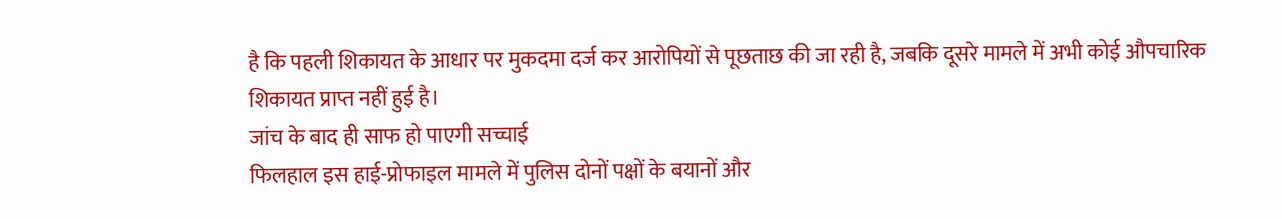है कि पहली शिकायत के आधार पर मुकदमा दर्ज कर आरोपियों से पूछताछ की जा रही है, जबकि दूसरे मामले में अभी कोई औपचारिक शिकायत प्राप्त नहीं हुई है।
जांच के बाद ही साफ हो पाएगी सच्चाई
फिलहाल इस हाई-प्रोफाइल मामले में पुलिस दोनों पक्षों के बयानों और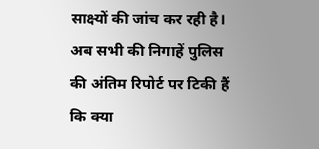साक्ष्यों की जांच कर रही है। अब सभी की निगाहें पुलिस की अंतिम रिपोर्ट पर टिकी हैं कि क्या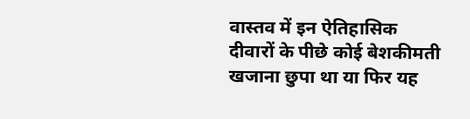वास्तव में इन ऐतिहासिक दीवारों के पीछे कोई बेशकीमती खजाना छुपा था या फिर यह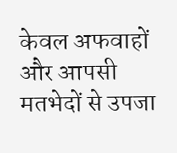केवल अफवाहों और आपसी मतभेदों से उपजा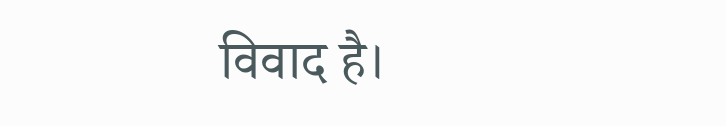विवाद है।